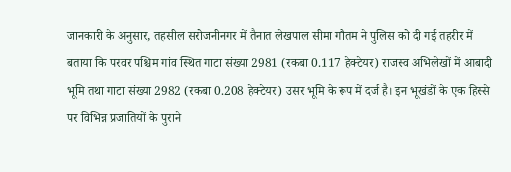जानकारी के अनुसार, तहसील सरोजनीनगर में तैनात लेखपाल सीमा गौतम ने पुलिस को दी गई तहरीर में बताया कि परवर पश्चिम गांव स्थित गाटा संख्या 2981 (रकबा 0.117 हेक्टेयर) राजस्व अभिलेखों में आबादी भूमि तथा गाटा संख्या 2982 (रकबा 0.208 हेक्टेयर) उसर भूमि के रूप में दर्ज है। इन भूखंडों के एक हिस्से पर विभिन्न प्रजातियों के पुराने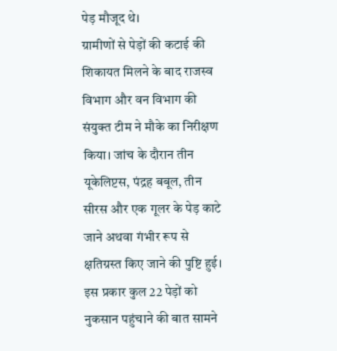पेड़ मौजूद थे।
ग्रामीणों से पेड़ों की कटाई की शिकायत मिलने के बाद राजस्व विभाग और वन विभाग की संयुक्त टीम ने मौके का निरीक्षण किया। जांच के दौरान तीन यूकेलिप्टस, पंद्रह बबूल, तीन सीरस और एक गूलर के पेड़ काटे जाने अथवा गंभीर रूप से क्षतिग्रस्त किए जाने की पुष्टि हुई। इस प्रकार कुल 22 पेड़ों को नुकसान पहुंचाने की बात सामने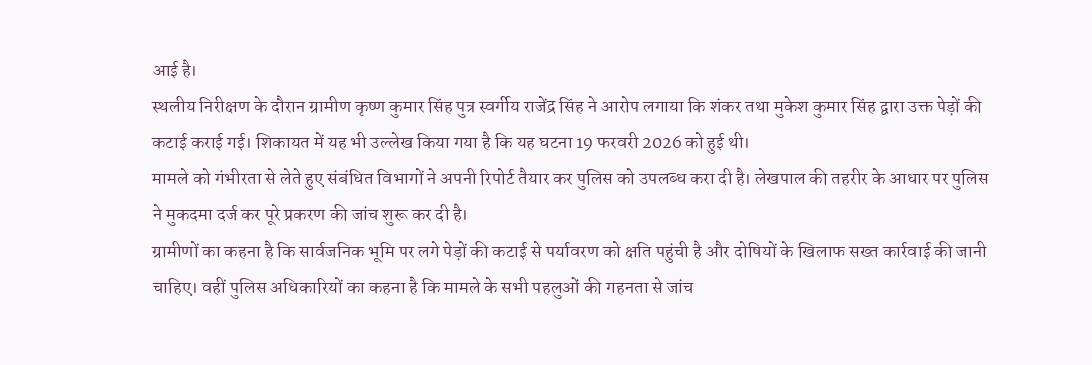आई है।
स्थलीय निरीक्षण के दौरान ग्रामीण कृष्ण कुमार सिंह पुत्र स्वर्गीय राजेंद्र सिंह ने आरोप लगाया कि शंकर तथा मुकेश कुमार सिंह द्वारा उक्त पेड़ों की कटाई कराई गई। शिकायत में यह भी उल्लेख किया गया है कि यह घटना 19 फरवरी 2026 को हुई थी।
मामले को गंभीरता से लेते हुए संबंधित विभागों ने अपनी रिपोर्ट तैयार कर पुलिस को उपलब्ध करा दी है। लेखपाल की तहरीर के आधार पर पुलिस ने मुकदमा दर्ज कर पूरे प्रकरण की जांच शुरू कर दी है।
ग्रामीणों का कहना है कि सार्वजनिक भूमि पर लगे पेड़ों की कटाई से पर्यावरण को क्षति पहुंची है और दोषियों के खिलाफ सख्त कार्रवाई की जानी चाहिए। वहीं पुलिस अधिकारियों का कहना है कि मामले के सभी पहलुओं की गहनता से जांच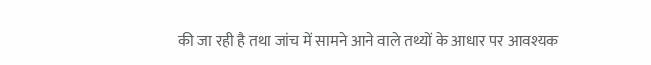की जा रही है तथा जांच में सामने आने वाले तथ्यों के आधार पर आवश्यक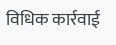विधिक कार्रवाई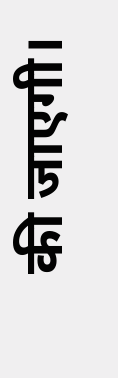की जाएगी।